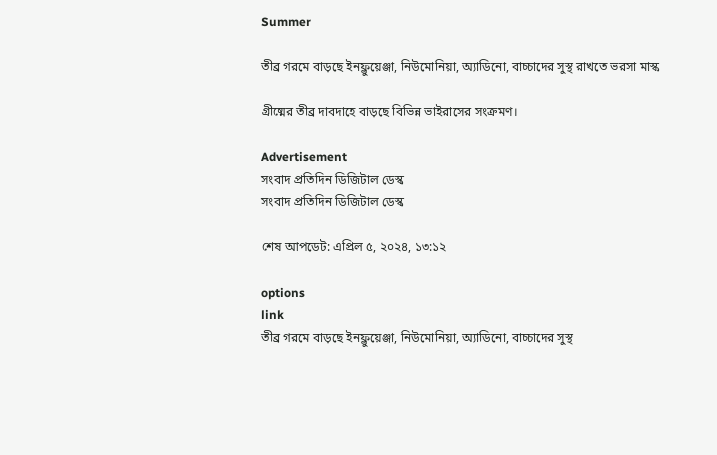Summer

তীব্র গরমে বাড়ছে ইনফ্লুয়েঞ্জা, নিউমোনিয়া, অ্যাডিনো, বাচ্চাদের সুস্থ রাখতে ভরসা মাস্ক

গ্রীষ্মের তীব্র দাবদাহে বাড়ছে বিভিন্ন ভাইরাসের সংক্রমণ।

Advertisement
সংবাদ প্রতিদিন ডিজিটাল ডেস্ক
সংবাদ প্রতিদিন ডিজিটাল ডেস্ক

শেষ আপডেট: এপ্রিল ৫, ২০২৪, ১৩:১২

options
link
তীব্র গরমে বাড়ছে ইনফ্লুয়েঞ্জা, নিউমোনিয়া, অ্যাডিনো, বাচ্চাদের সুস্থ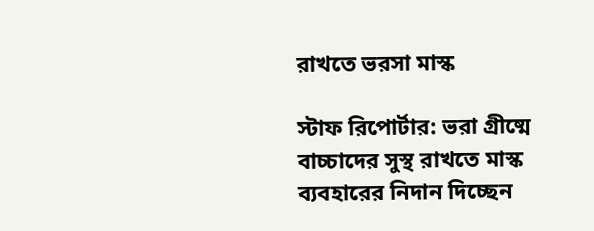রাখতে ভরসা মাস্ক

স্টাফ রিপোর্টার: ভরা গ্রীষ্মে বাচ্চাদের সুস্থ রাখতে মাস্ক ব্যবহারের নিদান দিচ্ছেন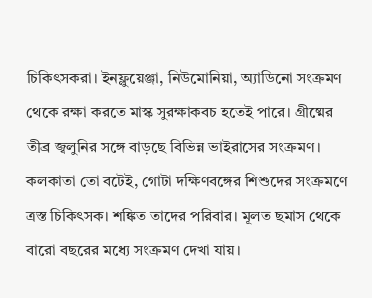চিকিৎসকরা। ইনফ্লুয়েঞ্জা, নিউমোনিয়া, অ্যাডিনো সংক্রমণ থেকে রক্ষা করতে মাস্ক সুরক্ষাকবচ হতেই পারে। গ্রীষ্মের তীব্র জ্বলুনির সঙ্গে বাড়ছে বিভিন্ন ভাইরাসের সংক্রমণ। কলকাতা তো বটেই, গোটা দক্ষিণবঙ্গের শিশুদের সংক্রমণে ত্রস্ত চিকিৎসক। শঙ্কিত তাদের পরিবার। মূলত ছমাস থেকে বারো বছরের মধ্যে সংক্রমণ দেখা যায়।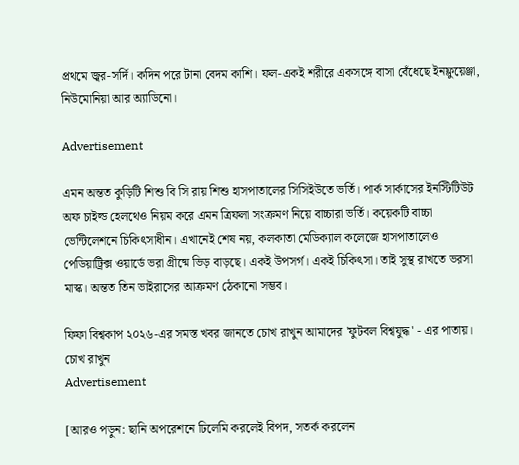প্রথমে জ্বর-সর্দি। কদিন পরে টানা বেদম কাশি। ফল-একই শরীরে একসঙ্গে বাসা বেঁধেছে ইনফ্লুয়েঞ্জা, নিউমোনিয়া আর অ্যাডিনো।

Advertisement

এমন অন্তত কুড়িটি শিশু বি সি রায় শিশু হাসপাতালের সিসিইউতে ভর্তি। পার্ক সার্কাসের ইনস্টিটিউট অফ চাইল্ড হেলথেও নিয়ম করে এমন ত্রিফলা সংক্রমণ নিয়ে বাচ্চারা ভর্তি। কয়েকটি বাচ্চা ভেন্টিলেশনে চিকিৎসাধীন। এখানেই শেষ নয়, কলকাতা মেডিক্যাল কলেজে হাসপাতালেও পেডিয়াট্রিক্স ওয়ার্ডে ভরা গ্রীষ্মে ভিড় বাড়ছে। একই উপসর্গ। একই চিকিৎসা। তাই সুস্থ রাখতে ভরসা মাস্ক। অন্তত তিন ভাইরাসের আক্রমণ ঠেকানো সম্ভব।

ফিফা বিশ্বকাপ ২০২৬-এর সমস্ত খবর জানতে চোখ রাখুন আমাদের 'ফুটবল বিশ্বযুদ্ধ' - এর পাতায়।
চোখ রাখুন
Advertisement

[আরও পড়ুন: ছানি অপরেশনে ঢিলেমি করলেই বিপদ, সতর্ক করলেন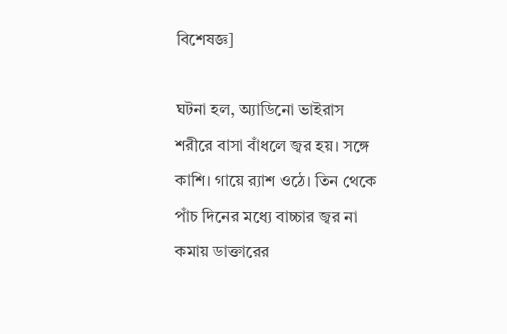বিশেষজ্ঞ]

ঘটনা হল, অ্যাডিনো ভাইরাস শরীরে বাসা বাঁধলে জ্বর হয়। সঙ্গে কাশি। গায়ে র‌্যাশ ওঠে। তিন থেকে পাঁচ দিনের মধ্যে বাচ্চার জ্বর না কমায় ডাক্তারের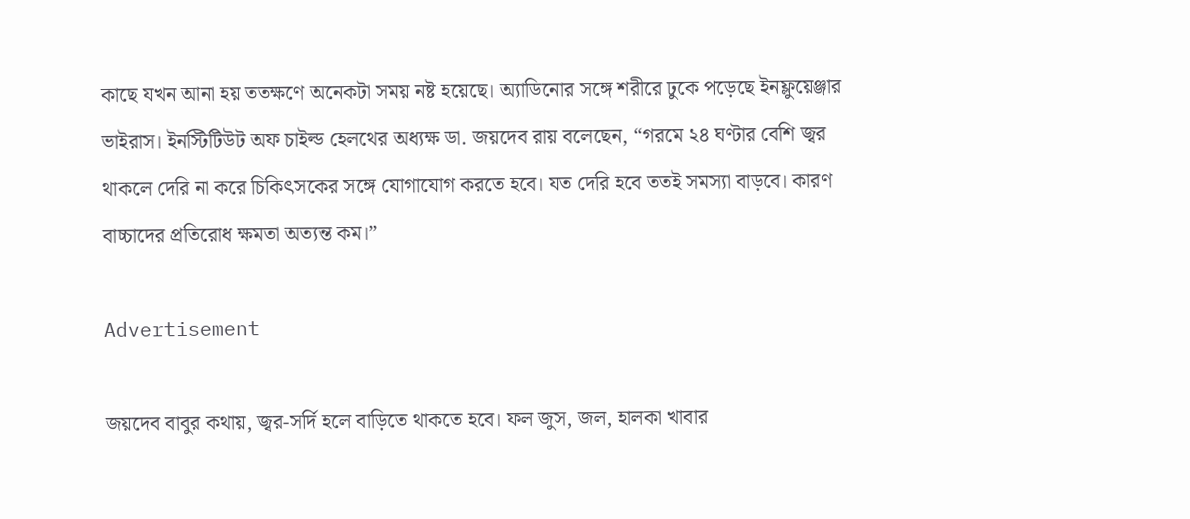কাছে যখন আনা হয় ততক্ষণে অনেকটা সময় নষ্ট হয়েছে। অ্যাডিনোর সঙ্গে শরীরে ঢুকে পড়েছে ইনফ্লুয়েঞ্জার ভাইরাস। ইনস্টিটিউট অফ চাইল্ড হেলথের অধ‌্যক্ষ ডা. জয়দেব রায় বলেছেন, “গরমে ২৪ ঘণ্টার বেশি জ্বর থাকলে দেরি না করে চিকিৎসকের সঙ্গে যোগাযোগ করতে হবে। যত দেরি হবে ততই সমস্যা বাড়বে। কারণ বাচ্চাদের প্রতিরোধ ক্ষমতা অত্যন্ত কম।”

Advertisement

জয়দেব বাবুর কথায়, জ্বর-সর্দি হলে বাড়িতে থাকতে হবে। ফল জুস, জল, হালকা খাবার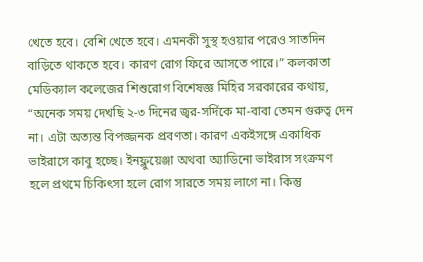খেতে হবে। বেশি খেতে হবে। এমনকী সুস্থ হওয়ার পরেও সাতদিন বাড়িতে থাকতে হবে। কারণ রোগ ফিরে আসতে পারে।” কলকাতা মেডিক্যাল কলেজের শিশুরোগ বিশেষজ্ঞ মিহির সরকারের কথায়, “অনেক সময় দেখছি ২-৩ দিনের জ্বর-সর্দিকে মা-বাবা তেমন গুরুত্ব দেন না। এটা অত্যন্ত বিপজ্জনক প্রবণতা। কারণ একইসঙ্গে একাধিক ভাইরাসে কাবু হচ্ছে। ইনফ্লুয়েঞ্জা অথবা অ্যাডিনো ভাইরাস সংক্রমণ হলে প্রথমে চিকিৎসা হলে রোগ সারতে সময় লাগে না। কিন্তু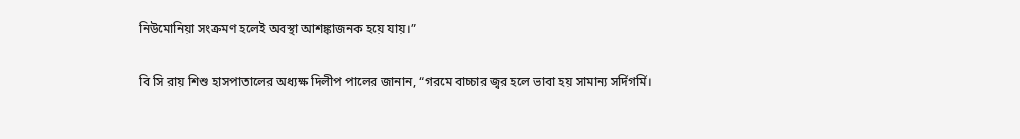নিউমোনিয়া সংক্রমণ হলেই অবস্থা আশঙ্কাজনক হয়ে যায়।”

বি সি রায় শিশু হাসপাতালের অধ্যক্ষ দিলীপ পালের জানান, “গরমে বাচ্চার জ্বর হলে ভাবা হয় সামান্য সর্দিগর্মি।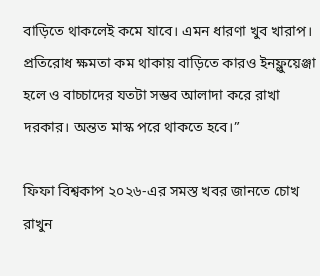বাড়িতে থাকলেই কমে যাবে। এমন ধারণা খুব খারাপ। প্রতিরোধ ক্ষমতা কম থাকায় বাড়িতে কারও ইনফ্লুয়েঞ্জা হলে ও বাচ্চাদের যতটা সম্ভব আলাদা করে রাখা দরকার। অন্তত মাস্ক পরে থাকতে হবে।”

ফিফা বিশ্বকাপ ২০২৬-এর সমস্ত খবর জানতে চোখ রাখুন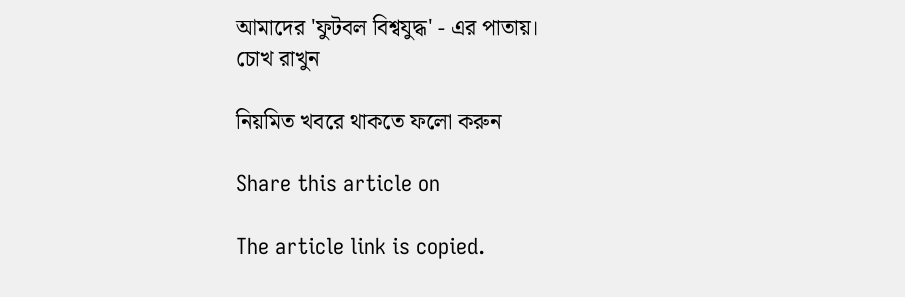আমাদের 'ফুটবল বিশ্বযুদ্ধ' - এর পাতায়।
চোখ রাখুন

নিয়মিত খবরে থাকতে ফলো করুন

Share this article on

The article link is copied.